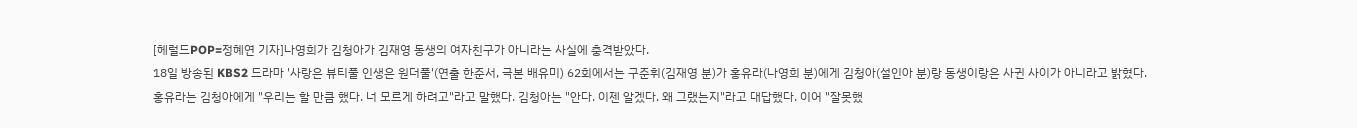[헤럴드POP=정혜연 기자]나영희가 김청아가 김재영 동생의 여자친구가 아니라는 사실에 충격받았다.
18일 방송된 KBS2 드라마 '사랑은 뷰티풀 인생은 원더풀'(연출 한준서, 극본 배유미) 62회에서는 구준휘(김재영 분)가 홍유라(나영희 분)에게 김청아(설인아 분)랑 동생이랑은 사귄 사이가 아니라고 밝혔다.
홍유라는 김청아에게 "우리는 할 만큼 했다. 너 모르게 하려고"라고 말했다. 김청아는 "안다. 이젠 알겠다. 왜 그랬는지"라고 대답했다. 이어 "잘못했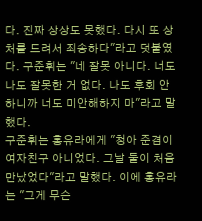다. 진짜 상상도 못했다. 다시 또 상처를 드려서 죄송하다"라고 덧붙였다. 구준휘는 "네 잘못 아니다. 너도 나도 잘못한 거 없다. 나도 후회 안 하니까 너도 미안해하지 마"라고 말했다.
구준휘는 홍유라에게 "청아 준겸이 여자친구 아니었다. 그날 둘이 처음 만났었다"라고 말했다. 이에 홍유라는 "그게 무슨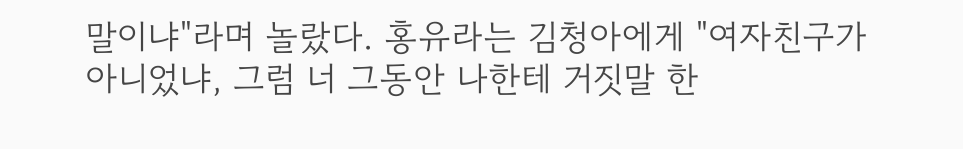말이냐"라며 놀랐다. 홍유라는 김청아에게 "여자친구가 아니었냐, 그럼 너 그동안 나한테 거짓말 한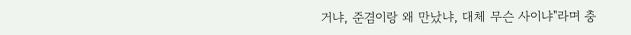거냐, 준겸이랑 왜 만났냐, 대체 무슨 사이냐"라며 충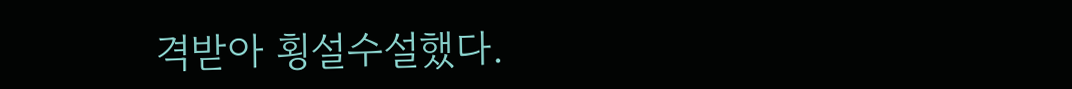격받아 횡설수설했다.